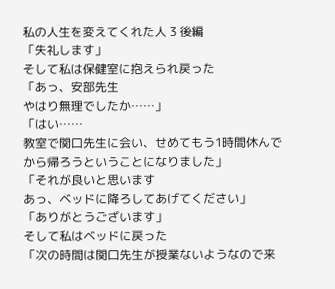私の人生を変えてくれた人 3 後編
「失礼します」
そして私は保健室に抱えられ戻った
「あっ、安部先生
やはり無理でしたか……」
「はい……
教室で関口先生に会い、せめてもう1時間休んでから帰ろうということになりました」
「それが良いと思います
あっ、ベッドに降ろしてあげてください」
「ありがとうございます」
そして私はベッドに戻った
「次の時間は関口先生が授業ないようなので来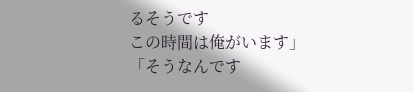るそうです
この時間は俺がいます」
「そうなんです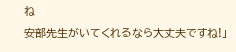ね
安部先生がいてくれるなら大丈夫ですね!」